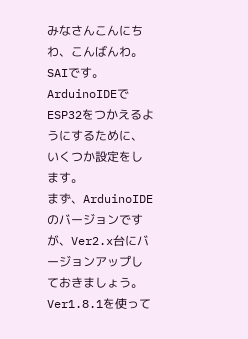みなさんこんにちわ、こんばんわ。
SAIです。
ArduinoIDEでESP32をつかえるようにするために、
いくつか設定をします。
まず、ArduinoIDEのバージョンですが、Ver2.x台にバージョンアップしておきましょう。
Ver1.8.1を使って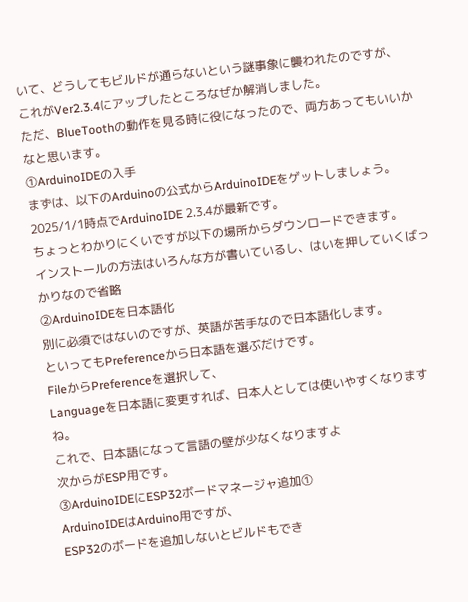いて、どうしてもビルドが通らないという謎事象に襲われたのですが、
これがVer2.3.4にアップしたところなぜか解消しました。
ただ、BlueToothの動作を見る時に役になったので、両方あってもいいかなと思います。
①ArduinoIDEの入手
まずは、以下のArduinoの公式からArduinoIDEをゲットしましょう。
2025/1/1時点でArduinoIDE 2.3.4が最新です。
ちょっとわかりにくいですが以下の場所からダウンロードできます。
インストールの方法はいろんな方が書いているし、はいを押していくばっかりなので省略
②ArduinoIDEを日本語化
別に必須ではないのですが、英語が苦手なので日本語化します。
といってもPreferenceから日本語を選ぶだけです。
FileからPreferenceを選択して、
Languageを日本語に変更すれば、日本人としては使いやすくなりますね。
これで、日本語になって言語の壁が少なくなりますよ
次からがESP用です。
③ArduinoIDEにESP32ボードマネージャ追加①
ArduinoIDEはArduino用ですが、
ESP32のボードを追加しないとビルドもでき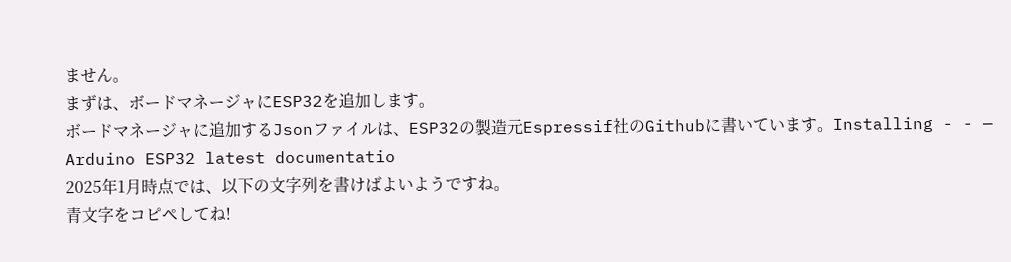ません。
まずは、ボードマネージャにESP32を追加します。
ボードマネージャに追加するJsonファイルは、ESP32の製造元Espressif社のGithubに書いています。Installing - - — Arduino ESP32 latest documentatio
2025年1月時点では、以下の文字列を書けばよいようですね。
青文字をコピペしてね!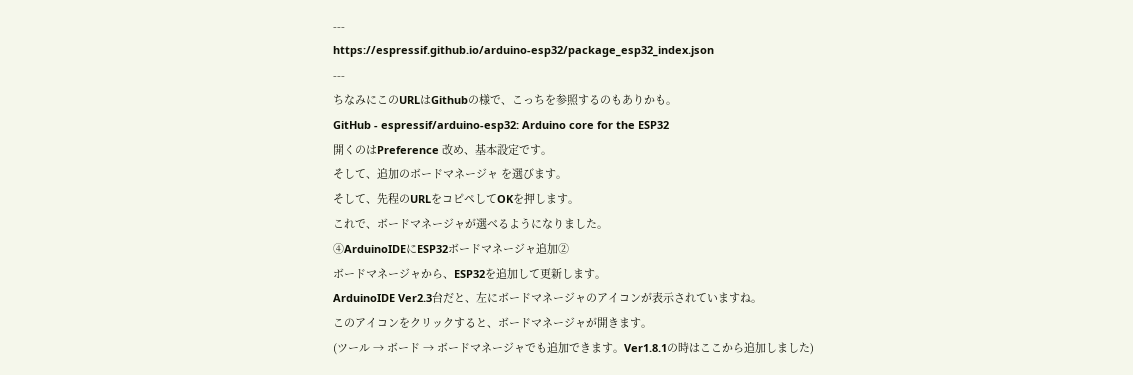---
https://espressif.github.io/arduino-esp32/package_esp32_index.json
---
ちなみにこのURLはGithubの様で、こっちを参照するのもありかも。
GitHub - espressif/arduino-esp32: Arduino core for the ESP32
開くのはPreference 改め、基本設定です。
そして、追加のボードマネージャ を選びます。
そして、先程のURLをコピペしてOKを押します。
これで、ボードマネージャが選べるようになりました。
④ArduinoIDEにESP32ボードマネージャ追加②
ボードマネージャから、ESP32を追加して更新します。
ArduinoIDE Ver2.3台だと、左にボードマネージャのアイコンが表示されていますね。
このアイコンをクリックすると、ボードマネージャが開きます。
(ツール → ボード → ボードマネージャでも追加できます。Ver1.8.1の時はここから追加しました)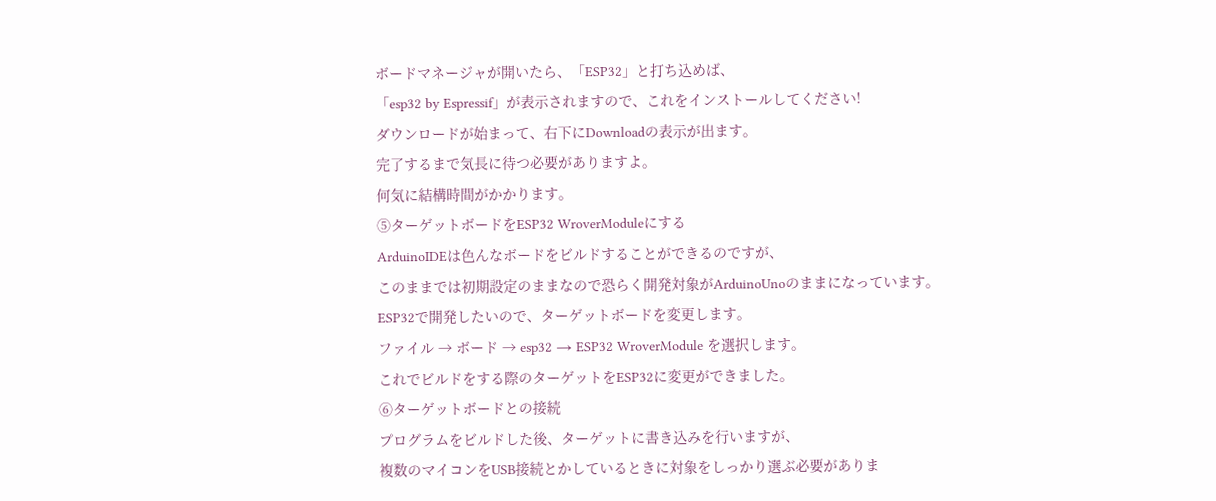ボードマネージャが開いたら、「ESP32」と打ち込めば、
「esp32 by Espressif」が表示されますので、これをインストールしてください!
ダウンロードが始まって、右下にDownloadの表示が出ます。
完了するまで気長に待つ必要がありますよ。
何気に結構時間がかかります。
⑤ターゲットボードをESP32 WroverModuleにする
ArduinoIDEは色んなボードをビルドすることができるのですが、
このままでは初期設定のままなので恐らく開発対象がArduinoUnoのままになっています。
ESP32で開発したいので、ターゲットボードを変更します。
ファイル → ボード → esp32 → ESP32 WroverModule を選択します。
これでビルドをする際のターゲットをESP32に変更ができました。
⑥ターゲットボードとの接続
プログラムをビルドした後、ターゲットに書き込みを行いますが、
複数のマイコンをUSB接続とかしているときに対象をしっかり選ぶ必要がありま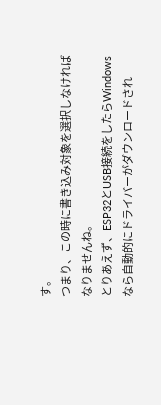す。
つまり、この時に書き込み対象を選択しなければなりませんね。
とりあえず、ESP32とUSB接続をしたらWindowsなら自動的にドライバーがダウンロードされ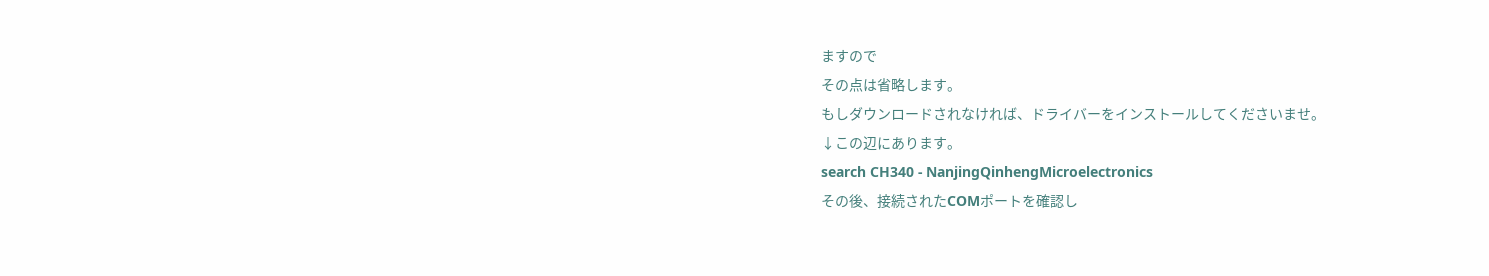ますので
その点は省略します。
もしダウンロードされなければ、ドライバーをインストールしてくださいませ。
↓この辺にあります。
search CH340 - NanjingQinhengMicroelectronics
その後、接続されたCOMポートを確認し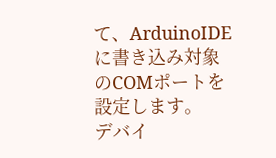て、ArduinoIDEに書き込み対象のCOMポートを設定します。
デバイ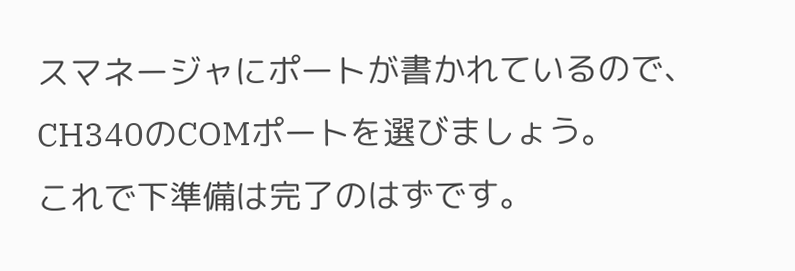スマネージャにポートが書かれているので、
CH340のCOMポートを選びましょう。
これで下準備は完了のはずです。